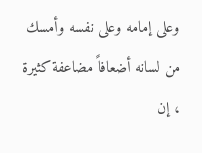وعلى إمامه وعلى نفسه وأمسك من لسانه أضعافاً مضاعفة كثيرة ، إن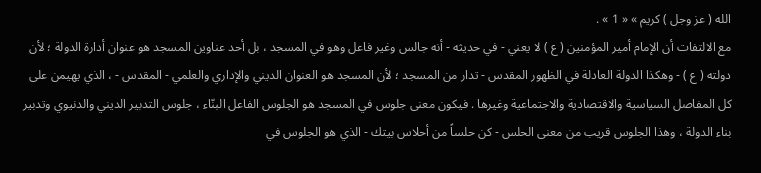الله ( عز وجل ) كريم » « 1 » .
مع الالتفات أن الإمام أمير المؤمنين ( ع ) لا يعني - في حديثه - أنه جالس وغير فاعل وهو في المسجد ، بل أحد عناوين المسجد هو عنوان أدارة الدولة ؛ لأن دولته ( ع ) - وهكذا الدولة العادلة في الظهور المقدس - تدار من المسجد ؛ لأن المسجد هو العنوان الديني والإداري والعلمي - المقدس - ، الذي يهيمن على كل المفاصل السياسية والاقتصادية والاجتماعية وغيرها . فيكون معنى جلوس في المسجد هو الجلوس الفاعل البنّاء ، جلوس التدبير الديني والدنيوي وتدبير بناء الدولة ، وهذا الجلوس قريب من معنى الحلس - كن حلساً من أحلاس بيتك - الذي هو الجلوس في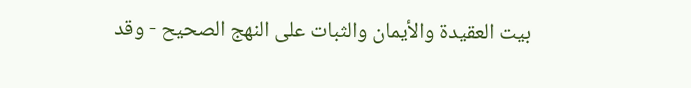بيت العقيدة والأيمان والثبات على النهج الصحيح - وقد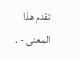تقدم هذا المعنى - .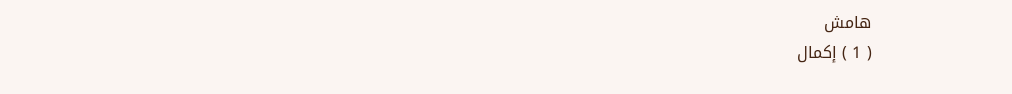هامش
( 1 ) إكمال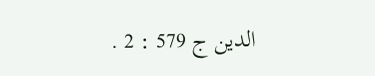الدين ج 579 : 2 .